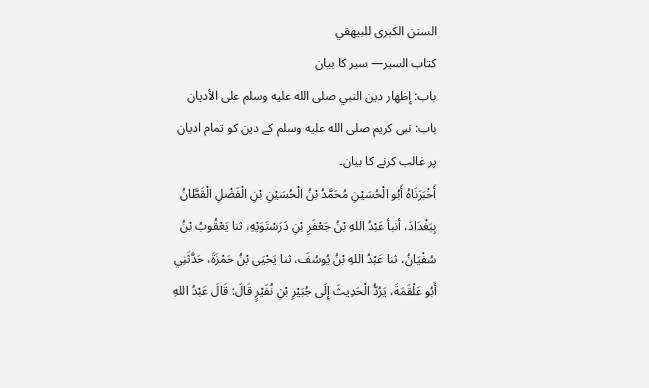السنن الكبرى للبيهقي
كتاب السير— سیر کا بیان
باب: إظهار دين النبي صلى الله عليه وسلم على الأديان باب: نبی کریم صلى الله عليه وسلم کے دین کو تمام ادیان پر غالب کرنے کا بیان۔
أَخْبَرَنَاهُ أَبُو الْحُسَيْنِ مُحَمَّدُ بْنُ الْحُسَيْنِ بْنِ الْفَضْلِ الْقَطَّانُ بِبَغْدَادَ، أنبأ عَبْدُ اللهِ بْنُ جَعْفَرِ بْنِ دَرَسْتَوَيْهِ، ثنا يَعْقُوبُ بْنُ سُفْيَانُ، ثنا عَبْدُ اللهِ بْنُ يُوسُفَ، ثنا يَحْيَى بْنُ حَمْزَةَ، حَدَّثَنِي أَبُو عَلْقَمَةَ، يَرُدُّ الْحَدِيثَ إِلَى جُبَيْرِ بْنِ نُفَيْرٍ قَالَ: قَالَ عَبْدُ اللهِ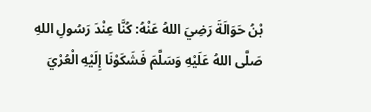بْنُ حَوَالَةَ رَضِيَ اللهُ عَنْهُ: كُنَّا عِنْدَ رَسُولِ اللهِ صَلَّى اللهُ عَلَيْهِ وَسَلَّمَ فَشَكَوْنَا إِلَيْهِ الْعُرْيَ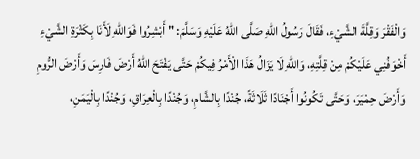وَالْفَقْرَ وَقِلَّةَ الشَّيْءِ، فَقَالَ رَسُولُ اللهِ صَلَّى اللهُ عَلَيْهِ وَسَلَّمَ: " أَبْشِرُوا فَوَاللهِ لَأَنَا بِكَثْرَةِ الشَّيْءِ أَخْوَفُنِي عَلَيْكُمْ مِنْ قِلَّتِهِ، وَاللهِ لَا يَزَالُ هَذَا الْأَمْرُ فِيكُمْ حَتَّى يَفْتَحَ اللهُ أَرْضَ فَارِسَ وَأَرْضَ الرُّومِ وَأَرْضَ حِمْيَرَ، وَحَتَّى تَكُونُوا أَجْنَادًا ثَلَاثَةً، جُنْدًا بِالشَّامِ، وَجُنْدًا بِالْعِرَاقِ، وَجُنْدًا بِالْيَمَنِ،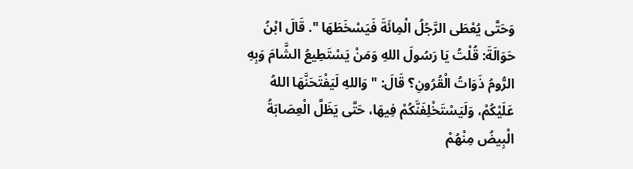وَحَتَّى يُعْطَى الرَّجُلُ الْمِائَةَ فَيَسْخَطَهَا ". قَالَ ابْنُ حَوَالَةَ: قُلْتُ يَا رَسُولَ اللهِ وَمَنْ يَسْتَطِيعُ الشَّامَ وَبِهِ الرُّومُ ذَوَاتُ الْقُرُونِ؟ قَالَ: " وَاللهِ لَيَفْتَحَنَّهَا اللهُ عَلَيْكُمْ، وَلَيَسْتَخْلِفَنَّكُمْ فِيهَا، حَتَّى يَظَلَّ الْعِصَابَةُ الْبِيضُ مِنْهُمْ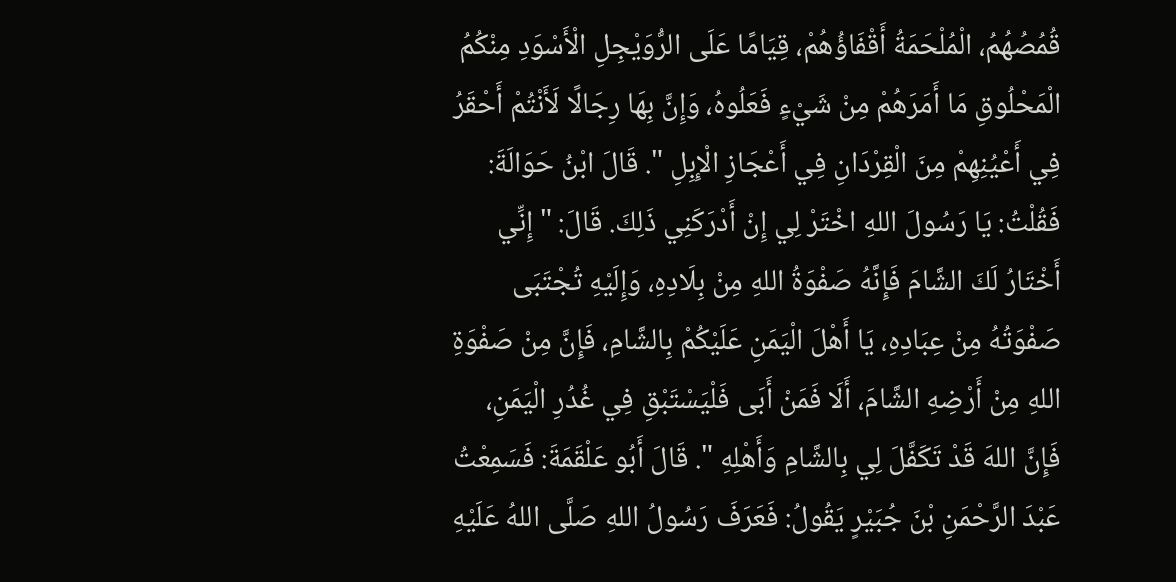قُمُصُهُمُ، الْمُلْحَمَةُ أَقْفَاؤُهُمْ، قِيَامًا عَلَى الرُّوَيْجِلِ الْأَسْوَدِ مِنْكُمُ الْمَحْلُوقِ مَا أَمَرَهُمْ مِنْ شَيْءٍ فَعَلُوهُ، وَإِنَّ بِهَا رِجَالًا لَأَنْتُمْ أَحْقَرُ فِي أَعْيُنِهِمْ مِنَ الْقِرْدَانِ فِي أَعْجَازِ الْإِبِلِ ". قَالَ ابْنُ حَوَالَةَ: فَقُلْتُ: يَا رَسُولَ اللهِ اخْتَرْ لِي إِنْ أَدْرَكَنِي ذَلِكَ. قَالَ: " إِنِّي أَخْتَارُ لَكَ الشَّامَ فَإِنَّهُ صَفْوَةُ اللهِ مِنْ بِلَادِهِ، وَإِلَيْهِ تُجْتَبَى صَفْوَتُهُ مِنْ عِبَادِهِ، يَا أَهْلَ الْيَمَنِ عَلَيْكُمْ بِالشَّامِ، فَإِنَّ مِنْ صَفْوَةِ اللهِ مِنْ أَرْضِهِ الشَّامَ، أَلَا فَمَنْ أَبَى فَلْيَسْتَبْقِ فِي غُدُرِ الْيَمَنِ، فَإِنَّ اللهَ قَدْ تَكَفَّلَ لِي بِالشَّامِ وَأَهْلِهِ ". قَالَ أَبُو عَلْقَمَةَ: فَسَمِعْتُ عَبْدَ الرَّحْمَنِ بْنَ جُبَيْرٍ يَقُولُ: فَعَرَفَ رَسُولُ اللهِ صَلَّى اللهُ عَلَيْهِ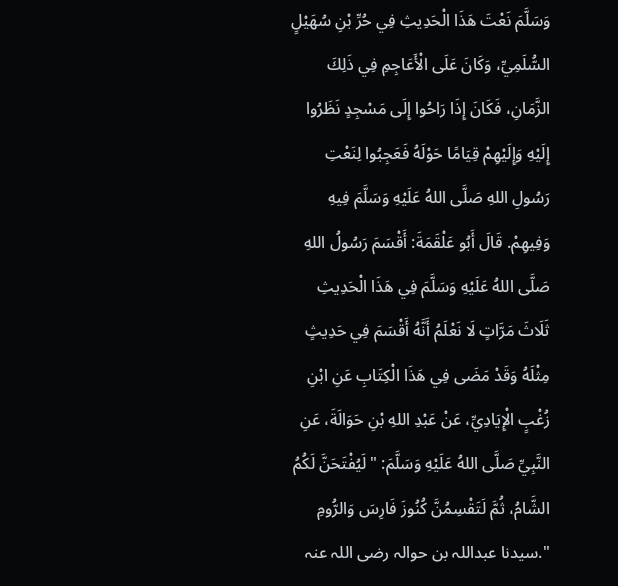وَسَلَّمَ نَعْتَ هَذَا الْحَدِيثِ فِي حُرِّ بْنِ سُهَيْلٍ السُّلَمِيِّ، وَكَانَ عَلَى الْأَعَاجِمِ فِي ذَلِكَ الزَّمَانِ، فَكَانَ إِذَا رَاحُوا إِلَى مَسْجِدٍ نَظَرُوا إِلَيْهِ وَإِلَيْهِمْ قِيَامًا حَوْلَهُ فَعَجِبُوا لِنَعْتِ رَسُولِ اللهِ صَلَّى اللهُ عَلَيْهِ وَسَلَّمَ فِيهِ وَفِيهِمْ. قَالَ أَبُو عَلْقَمَةَ: أَقْسَمَ رَسُولُ اللهِ صَلَّى اللهُ عَلَيْهِ وَسَلَّمَ فِي هَذَا الْحَدِيثِ ثَلَاثَ مَرَّاتٍ لَا نَعْلَمُ أَنَّهُ أَقْسَمَ فِي حَدِيثٍ مِثْلَهُ وَقَدْ مَضَى فِي هَذَا الْكِتَابِ عَنِ ابْنِ زُغْبٍ الْإِيَادِيِّ، عَنْ عَبْدِ اللهِ بْنِ حَوَالَةَ، عَنِ النَّبِيِّ صَلَّى اللهُ عَلَيْهِ وَسَلَّمَ: " لَيُفْتَحَنَّ لَكُمُ الشَّامُ، ثُمَّ لَتَقْسِمُنَّ كُنُوزَ فَارِسَ وَالرُّومِ ".سیدنا عبداللہ بن حوالہ رضی اللہ عنہ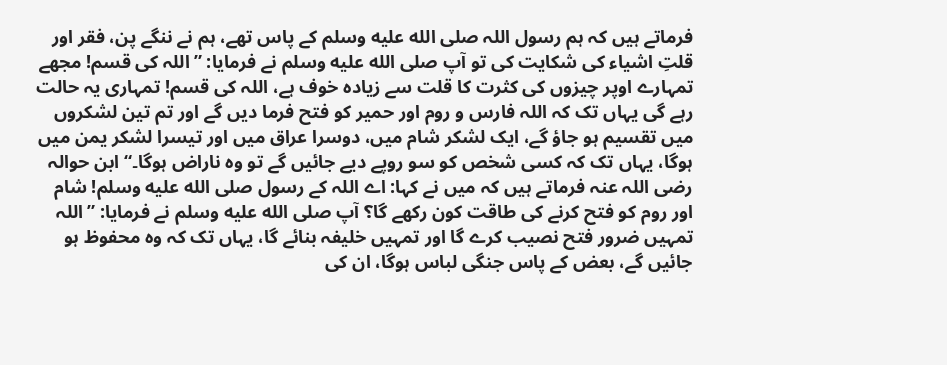فرماتے ہیں کہ ہم رسول اللہ صلى الله عليه وسلم کے پاس تھے، ہم نے ننگے پن، فقر اور قلتِ اشیاء کی شکایت کی تو آپ صلى الله عليه وسلم نے فرمایا: ”اللہ کی قسم! مجھے تمہارے اوپر چیزوں کی کثرت کا قلت سے زیادہ خوف ہے، اللہ کی قسم! تمہاری یہ حالت رہے گی یہاں تک کہ اللہ فارس و روم اور حمیر کو فتح فرما دیں گے اور تم تین لشکروں میں تقسیم ہو جاؤ گے، ایک لشکر شام میں، دوسرا عراق میں اور تیسرا لشکر یمن میں ہوگا، یہاں تک کہ کسی شخص کو سو روپے دیے جائیں گے تو وہ ناراض ہوگا۔“ ابن حوالہ رضی اللہ عنہ فرماتے ہیں کہ میں نے کہا: اے اللہ کے رسول صلى الله عليه وسلم! شام اور روم کو فتح کرنے کی طاقت کون رکھے گا؟ آپ صلى الله عليه وسلم نے فرمایا: ”اللہ تمہیں ضرور فتح نصیب کرے گا اور تمہیں خلیفہ بنائے گا، یہاں تک کہ وہ محفوظ ہو جائیں گے، بعض کے پاس جنگی لباس ہوگا، ان کی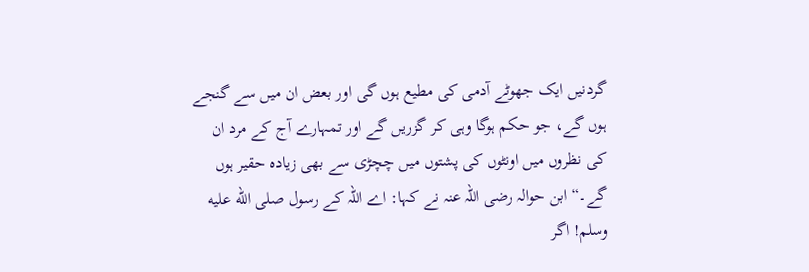گردنیں ایک جھوٹے آدمی کی مطیع ہوں گی اور بعض ان میں سے گنجے ہوں گے، جو حکم ہوگا وہی کر گزریں گے اور تمہارے آج کے مرد ان کی نظروں میں اونٹوں کی پشتوں میں چچڑی سے بھی زیادہ حقیر ہوں گے۔“ ابن حوالہ رضی اللہ عنہ نے کہا: اے اللہ کے رسول صلى الله عليه وسلم! اگر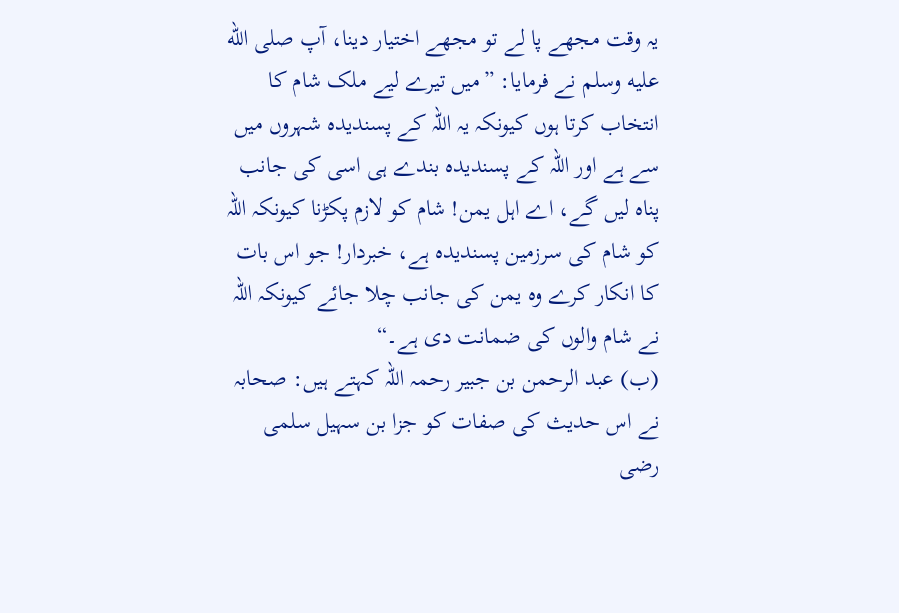یہ وقت مجھے پا لے تو مجھے اختیار دینا، آپ صلى الله عليه وسلم نے فرمایا: ”میں تیرے لیے ملک شام کا انتخاب کرتا ہوں کیونکہ یہ اللہ کے پسندیدہ شہروں میں سے ہے اور اللہ کے پسندیدہ بندے ہی اسی کی جانب پناہ لیں گے، اے اہل یمن! شام کو لازم پکڑنا کیونکہ اللہ کو شام کی سرزمین پسندیدہ ہے، خبردار! جو اس بات کا انکار کرے وہ یمن کی جانب چلا جائے کیونکہ اللہ نے شام والوں کی ضمانت دی ہے۔“
(ب) عبد الرحمن بن جبیر رحمہ اللہ کہتے ہیں: صحابہ نے اس حدیث کی صفات کو جزا بن سہیل سلمی رضی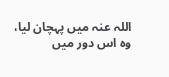اللہ عنہ میں پہچان لیا، وہ اس دور میں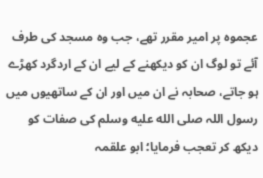عجموہ پر امیر مقرر تھے، جب وہ مسجد کی طرف آئے تو لوگ ان کو دیکھنے کے لیے ان کے اردگرد کھڑے ہو جاتے، صحابہ نے ان میں اور ان کے ساتھیوں میں رسول اللہ صلى الله عليه وسلم کی صفات کو دیکھ کر تعجب فرمایا؛ ابو علقمہ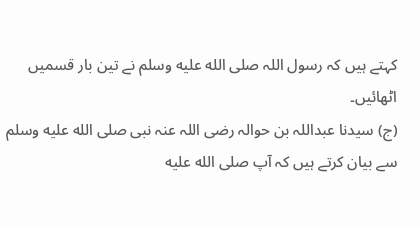کہتے ہیں کہ رسول اللہ صلى الله عليه وسلم نے تین بار قسمیں اٹھائیں۔
(ج) سیدنا عبداللہ بن حوالہ رضی اللہ عنہ نبی صلى الله عليه وسلم سے بیان کرتے ہیں کہ آپ صلى الله عليه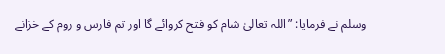وسلم نے فرمایا: ”اللہ تعالیٰ شام کو فتح کروائے گا اور تم فارس و روم کے خزانے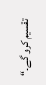تقسیم کرو گے۔“